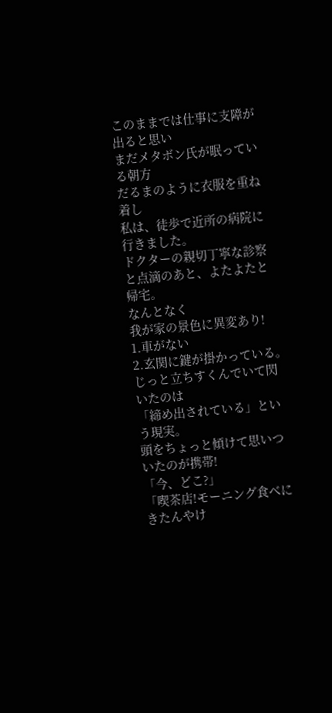このままでは仕事に支障が出ると思い
まだメタボン氏が眠っている朝方
だるまのように衣服を重ね着し
私は、徒歩で近所の病院に行きました。
ドクターの親切丁寧な診察と点滴のあと、よたよたと帰宅。
なんとなく
我が家の景色に異変あり!
1.車がない
2.玄関に鍵が掛かっている。
じっと立ちすくんでいて閃いたのは
「締め出されている」という現実。
頭をちょっと傾けて思いついたのが携帯!
「今、どこ?」
「喫茶店!モーニング食べにきたんやけ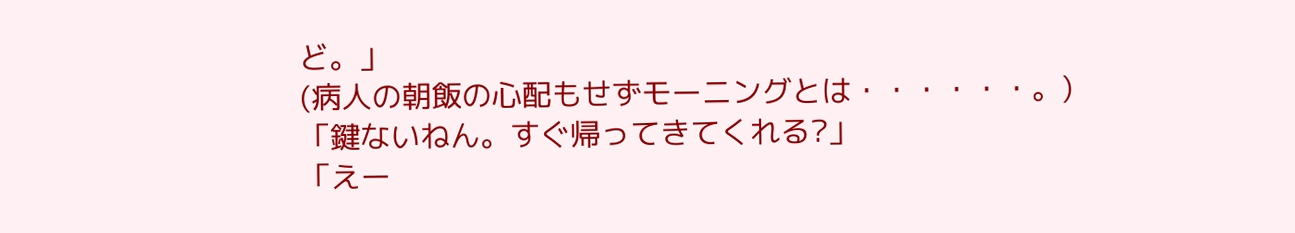ど。」
(病人の朝飯の心配もせずモーニングとは・・・・・・。)
「鍵ないねん。すぐ帰ってきてくれる?」
「えー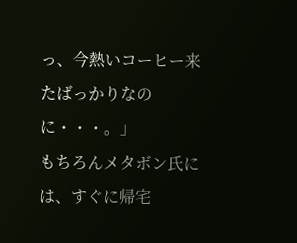っ、今熱いコーヒー来たばっかりなのに・・・。」
もちろんメタボン氏には、すぐに帰宅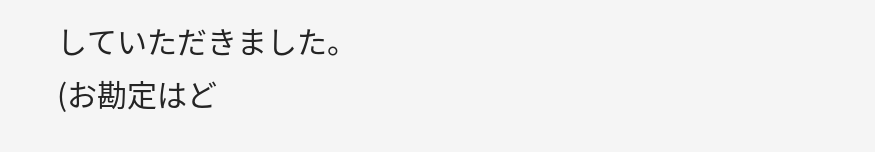していただきました。
(お勘定はど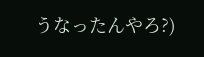うなったんやろ?)